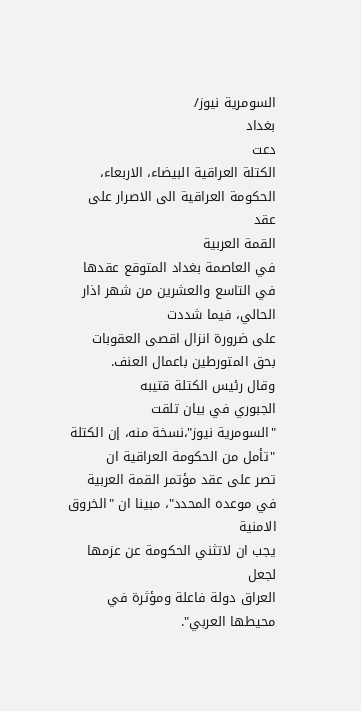السومرية نيوز/
بغداد
دعت
الكتلة العراقية البيضاء، الاربعاء،
الحكومة العراقية الى الاصرار على عقد
القمة العربية
في العاصمة بغداد المتوقع عقدها في التاسع والعشرين من شهر اذار الحالي، فيما شددت
على ضرورة انزال اقصى العقوبات بحق المتورطين باعمال العنف.
وقال رئيس الكتلة قتيبه
الجبوري في بيان تلقت
"السومرية نيوز"،نسخة منه، إن الكتلة "تأمل من الحكومة العراقية ان
تصر على عقد مؤتمر القمة العربية في موعده المحدد"، مبينا ان "الخروق الامنية
يجب ان لاتثني الحكومة عن عزمها لجعل
العراق دولة فاعلة ومؤثرة في محيطها العربي".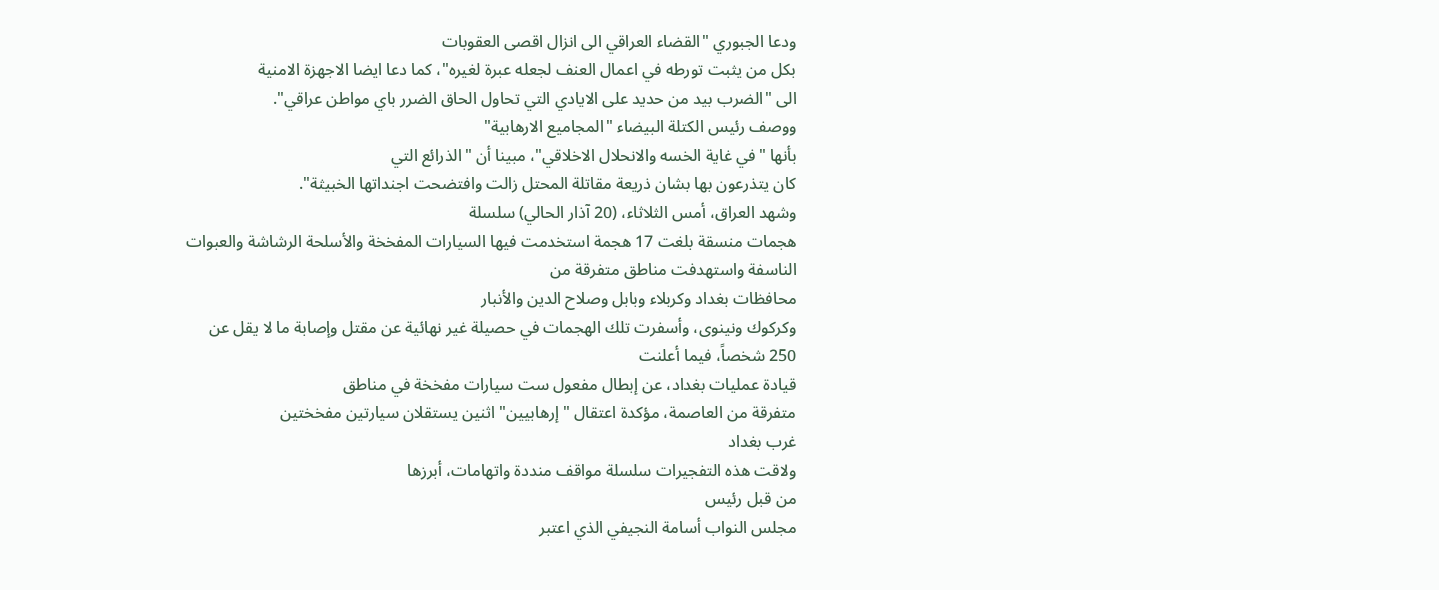ودعا الجبوري "القضاء العراقي الى انزال اقصى العقوبات
بكل من يثبت تورطه في اعمال العنف لجعله عبرة لغيره"، كما دعا ايضا الاجهزة الامنية
الى "الضرب بيد من حديد على الايادي التي تحاول الحاق الضرر باي مواطن عراقي".
ووصف رئيس الكتلة البيضاء "المجاميع الارهابية"
بأنها "في غاية الخسه والانحلال الاخلاقي"، مبينا أن "الذرائع التي
كان يتذرعون بها بشان ذريعة مقاتلة المحتل زالت وافتضحت اجنداتها الخبيثة".
وشهد العراق، أمس الثلاثاء، (20 آذار الحالي) سلسلة
هجمات منسقة بلغت 17 هجمة استخدمت فيها السيارات المفخخة والأسلحة الرشاشة والعبوات
الناسفة واستهدفت مناطق متفرقة من
محافظات بغداد وكربلاء وبابل وصلاح الدين والأنبار
وكركوك ونينوى، وأسفرت تلك الهجمات في حصيلة غير نهائية عن مقتل وإصابة ما لا يقل عن
250 شخصاً، فيما أعلنت
قيادة عمليات بغداد، عن إبطال مفعول ست سيارات مفخخة في مناطق
متفرقة من العاصمة، مؤكدة اعتقال "إرهابيين" اثنين يستقلان سيارتين مفخختين
غرب بغداد
ولاقت هذه التفجيرات سلسلة مواقف منددة واتهامات، أبرزها
من قبل رئيس
مجلس النواب أسامة النجيفي الذي اعتبر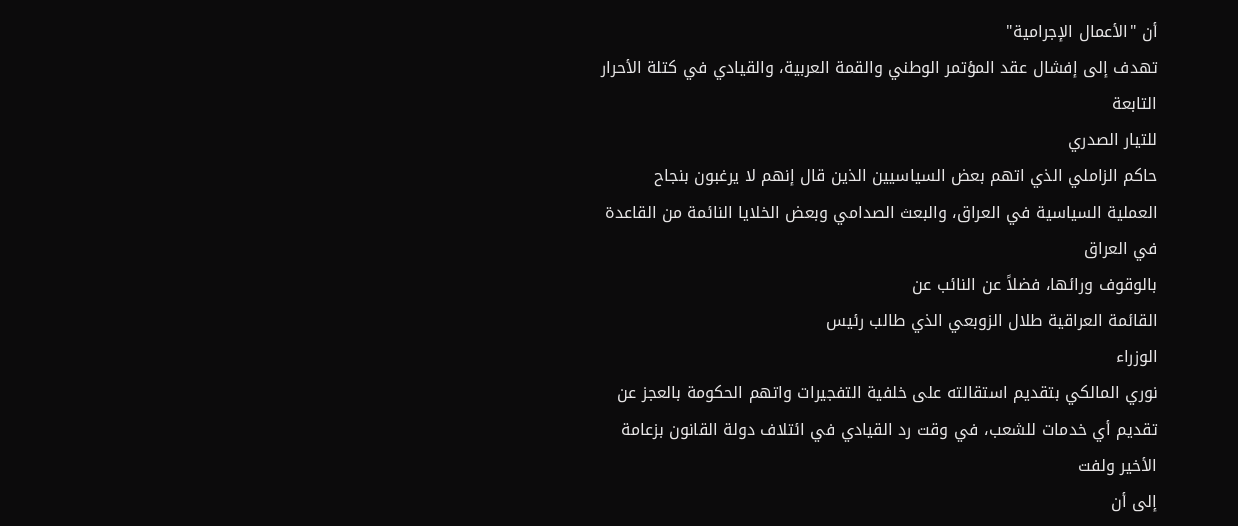أن "الأعمال الإجرامية"
تهدف إلى إفشال عقد المؤتمر الوطني والقمة العربية، والقيادي في كتلة الأحرار التابعة
للتيار الصدري
حاكم الزاملي الذي اتهم بعض السياسيين الذين قال إنهم لا يرغبون بنجاح
العملية السياسية في العراق، والبعث الصدامي وبعض الخلايا النائمة من القاعدة في العراق
بالوقوف ورائها، فضلاً عن النائب عن
القائمة العراقية طلال الزوبعي الذي طالب رئيس
الوزراء
نوري المالكي بتقديم استقالته على خلفية التفجيرات واتهم الحكومة بالعجز عن
تقديم أي خدمات للشعب، في وقت رد القيادي في ائتلاف دولة القانون بزعامة الأخير ولفت
إلى أن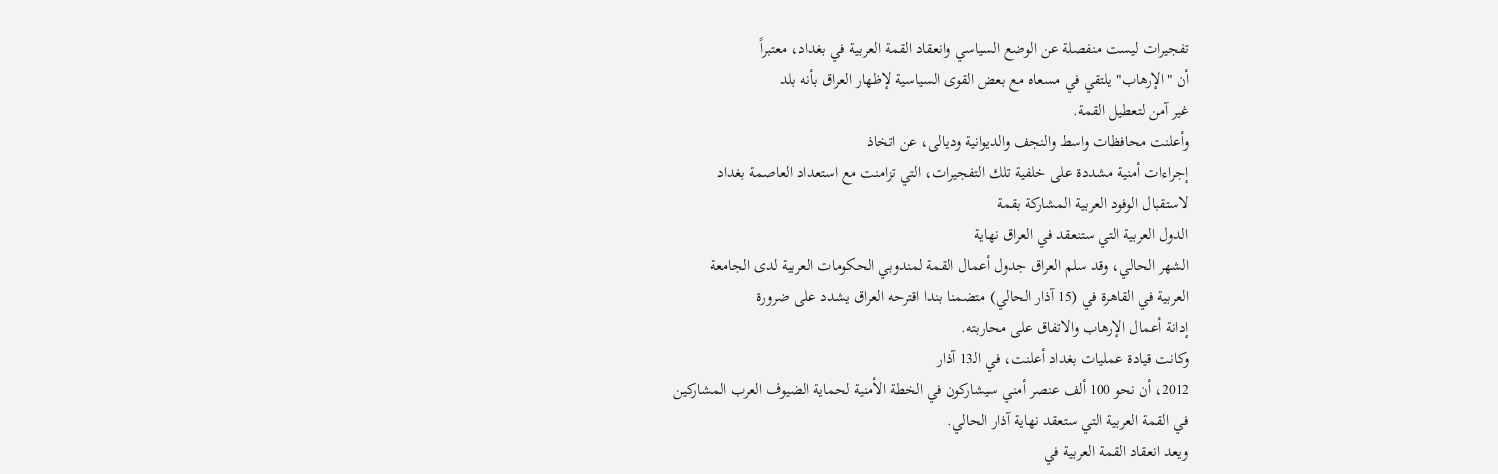تفجيرات ليست منفصلة عن الوضع السياسي وانعقاد القمة العربية في بغداد، معتبراً
أن "الإرهاب" يلتقي في مسعاه مع بعض القوى السياسية لإظهار العراق بأنه بلد
غير آمن لتعطيل القمة.
وأعلنت محافظات واسط والنجف والديوانية وديالى، عن اتخاذ
إجراءات أمنية مشددة على خلفية تلك التفجيرات، التي تزامنت مع استعداد العاصمة بغداد
لاستقبال الوفود العربية المشاركة بقمة
الدول العربية التي ستنعقد في العراق نهاية
الشهر الحالي، وقد سلم العراق جدول أعمال القمة لمندوبي الحكومات العربية لدى الجامعة
العربية في القاهرة في (15 آذار الحالي) متضمنا بندا اقترحه العراق يشدد على ضرورة
إدانة أعمال الإرهاب والاتفاق على محاربته.
وكانت قيادة عمليات بغداد أعلنت، في الـ13 آذار
2012، أن نحو 100 ألف عنصر أمني سيشاركون في الخطة الأمنية لحماية الضيوف العرب المشاركين
في القمة العربية التي ستعقد نهاية آذار الحالي.
ويعد انعقاد القمة العربية في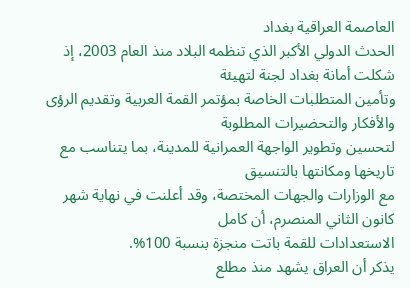العاصمة العراقية بغداد
الحدث الدولي الأكبر الذي تنظمه البلاد منذ العام 2003، إذ شكلت أمانة بغداد لجنة لتهيئة
وتأمين المتطلبات الخاصة بمؤتمر القمة العربية وتقديم الرؤى والأفكار والتحضيرات المطلوبة
لتحسين وتطوير الواجهة العمرانية للمدينة، بما يتناسب مع تاريخها ومكانتها بالتنسيق
مع الوزارات والجهات المختصة، وقد أعلنت في نهاية شهر كانون الثاني المنصرم، أن كامل
الاستعدادات للقمة باتت منجزة بنسبة 100%.
يذكر أن العراق يشهد منذ مطلع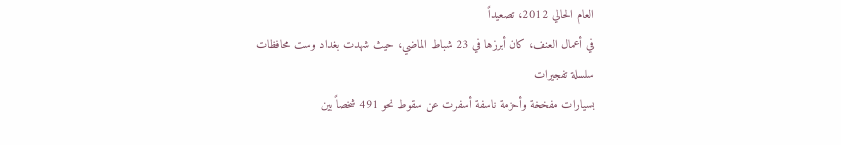العام الحالي 2012، تصعيداً
في أعمال العنف، كان أبرزها في 23 شباط الماضي، حيث شهدت بغداد وست محافظات سلسلة تفجيرات
بسيارات مفخخة وأحزمة ناسفة أسفرت عن سقوط نحو 491 شخصاً بين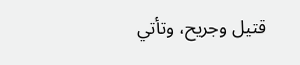قتيل وجريح، وتأتي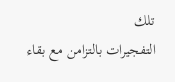تلك
التفجيرات بالتزامن مع بقاء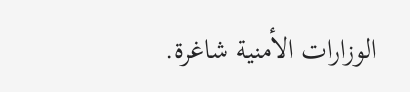الوزارات الأمنية شاغرة.